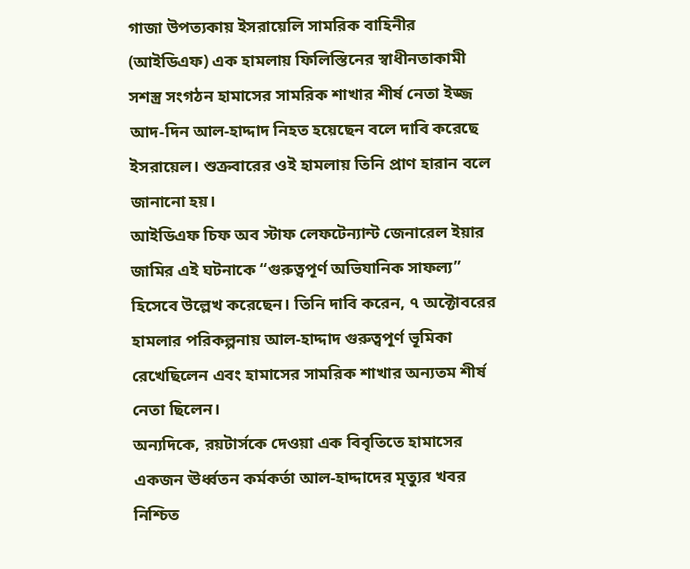গাজা উপত্যকায় ইসরায়েলি সামরিক বাহিনীর (আইডিএফ) এক হামলায় ফিলিস্তিনের স্বাধীনতাকামী সশস্ত্র সংগঠন হামাসের সামরিক শাখার শীর্ষ নেতা ইজ্জ আদ-দিন আল-হাদ্দাদ নিহত হয়েছেন বলে দাবি করেছে ইসরায়েল। শুক্রবারের ওই হামলায় তিনি প্রাণ হারান বলে জানানো হয়।
আইডিএফ চিফ অব স্টাফ লেফটেন্যান্ট জেনারেল ইয়ার জামির এই ঘটনাকে “গুরুত্বপূর্ণ অভিযানিক সাফল্য” হিসেবে উল্লেখ করেছেন। তিনি দাবি করেন, ৭ অক্টোবরের হামলার পরিকল্পনায় আল-হাদ্দাদ গুরুত্বপূর্ণ ভূমিকা রেখেছিলেন এবং হামাসের সামরিক শাখার অন্যতম শীর্ষ নেতা ছিলেন।
অন্যদিকে, রয়টার্সকে দেওয়া এক বিবৃতিতে হামাসের একজন ঊর্ধ্বতন কর্মকর্তা আল-হাদ্দাদের মৃত্যুর খবর নিশ্চিত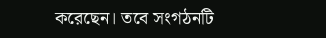করেছেন। তবে সংগঠনটি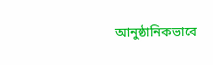আনুষ্ঠানিকভাবে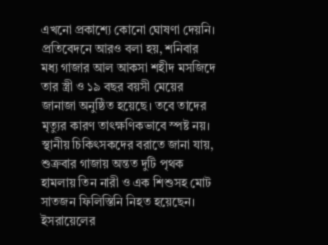এখনো প্রকাশ্যে কোনো ঘোষণা দেয়নি।
প্রতিবেদনে আরও বলা হয়, শনিবার মধ্য গাজার আল আকসা শহীদ মসজিদে তার স্ত্রী ও ১৯ বছর বয়সী মেয়ের জানাজা অনুষ্ঠিত হয়েছে। তবে তাদের মৃত্যুর কারণ তাৎক্ষণিকভাবে স্পষ্ট নয়।
স্থানীয় চিকিৎসকদের বরাতে জানা যায়, শুক্রবার গাজায় অন্তত দুটি পৃথক হামলায় তিন নারী ও এক শিশুসহ মোট সাতজন ফিলিস্তিনি নিহত হয়েছেন।
ইসরায়েলের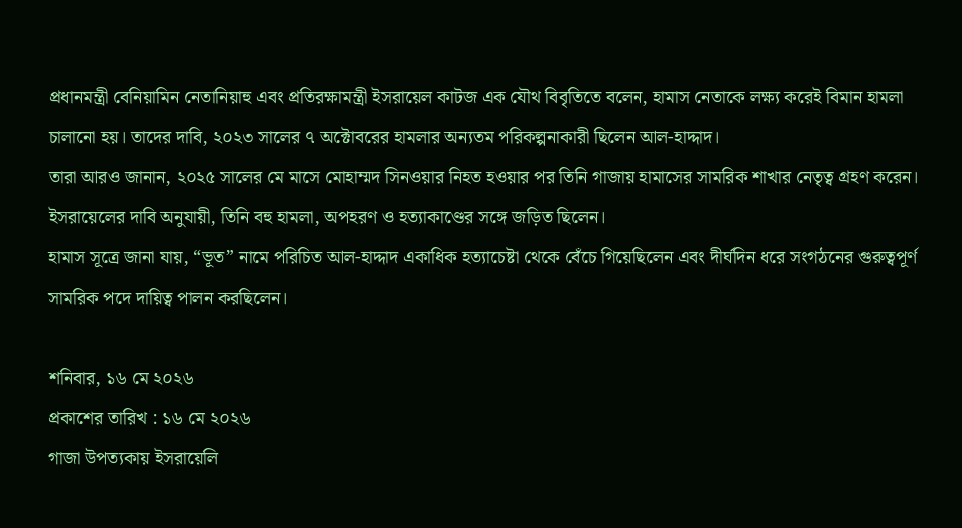প্রধানমন্ত্রী বেনিয়ামিন নেতানিয়াহু এবং প্রতিরক্ষামন্ত্রী ইসরায়েল কাটজ এক যৌথ বিবৃতিতে বলেন, হামাস নেতাকে লক্ষ্য করেই বিমান হামলা চালানো হয়। তাদের দাবি, ২০২৩ সালের ৭ অক্টোবরের হামলার অন্যতম পরিকল্পনাকারী ছিলেন আল-হাদ্দাদ।
তারা আরও জানান, ২০২৫ সালের মে মাসে মোহাম্মদ সিনওয়ার নিহত হওয়ার পর তিনি গাজায় হামাসের সামরিক শাখার নেতৃত্ব গ্রহণ করেন। ইসরায়েলের দাবি অনুযায়ী, তিনি বহু হামলা, অপহরণ ও হত্যাকাণ্ডের সঙ্গে জড়িত ছিলেন।
হামাস সূত্রে জানা যায়, “ভূত” নামে পরিচিত আল-হাদ্দাদ একাধিক হত্যাচেষ্টা থেকে বেঁচে গিয়েছিলেন এবং দীর্ঘদিন ধরে সংগঠনের গুরুত্বপূর্ণ সামরিক পদে দায়িত্ব পালন করছিলেন।

শনিবার, ১৬ মে ২০২৬
প্রকাশের তারিখ : ১৬ মে ২০২৬
গাজা উপত্যকায় ইসরায়েলি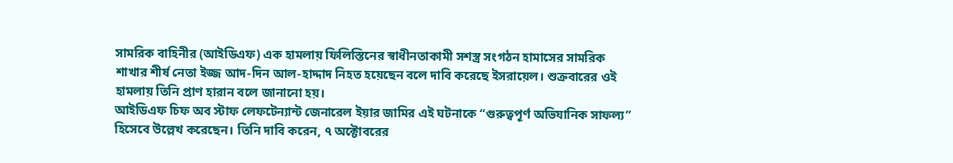সামরিক বাহিনীর (আইডিএফ) এক হামলায় ফিলিস্তিনের স্বাধীনতাকামী সশস্ত্র সংগঠন হামাসের সামরিক শাখার শীর্ষ নেতা ইজ্জ আদ-দিন আল-হাদ্দাদ নিহত হয়েছেন বলে দাবি করেছে ইসরায়েল। শুক্রবারের ওই হামলায় তিনি প্রাণ হারান বলে জানানো হয়।
আইডিএফ চিফ অব স্টাফ লেফটেন্যান্ট জেনারেল ইয়ার জামির এই ঘটনাকে “গুরুত্বপূর্ণ অভিযানিক সাফল্য” হিসেবে উল্লেখ করেছেন। তিনি দাবি করেন, ৭ অক্টোবরের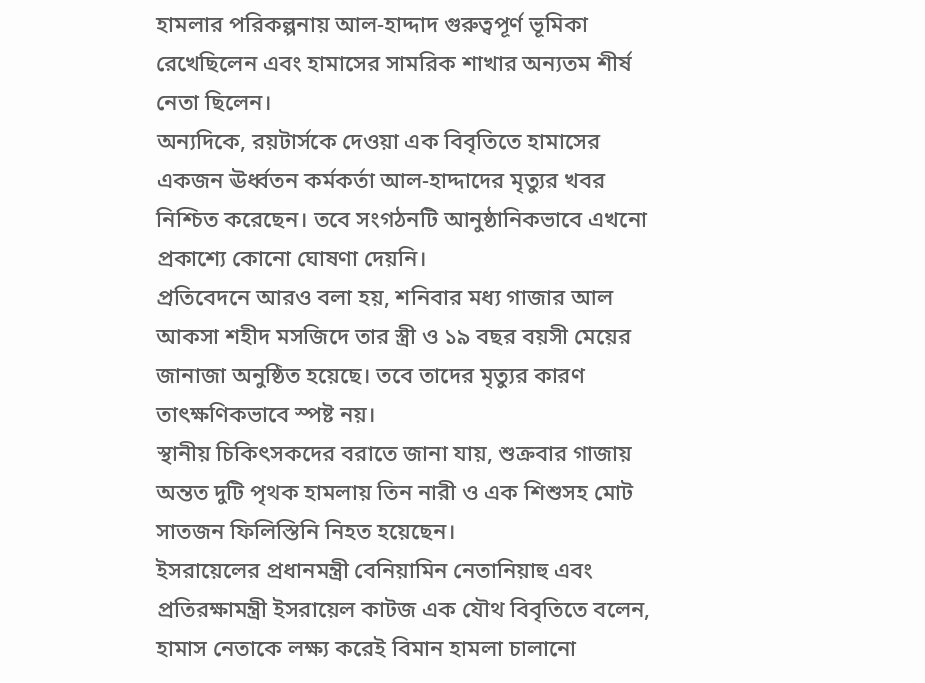হামলার পরিকল্পনায় আল-হাদ্দাদ গুরুত্বপূর্ণ ভূমিকা রেখেছিলেন এবং হামাসের সামরিক শাখার অন্যতম শীর্ষ নেতা ছিলেন।
অন্যদিকে, রয়টার্সকে দেওয়া এক বিবৃতিতে হামাসের একজন ঊর্ধ্বতন কর্মকর্তা আল-হাদ্দাদের মৃত্যুর খবর নিশ্চিত করেছেন। তবে সংগঠনটি আনুষ্ঠানিকভাবে এখনো প্রকাশ্যে কোনো ঘোষণা দেয়নি।
প্রতিবেদনে আরও বলা হয়, শনিবার মধ্য গাজার আল আকসা শহীদ মসজিদে তার স্ত্রী ও ১৯ বছর বয়সী মেয়ের জানাজা অনুষ্ঠিত হয়েছে। তবে তাদের মৃত্যুর কারণ তাৎক্ষণিকভাবে স্পষ্ট নয়।
স্থানীয় চিকিৎসকদের বরাতে জানা যায়, শুক্রবার গাজায় অন্তত দুটি পৃথক হামলায় তিন নারী ও এক শিশুসহ মোট সাতজন ফিলিস্তিনি নিহত হয়েছেন।
ইসরায়েলের প্রধানমন্ত্রী বেনিয়ামিন নেতানিয়াহু এবং প্রতিরক্ষামন্ত্রী ইসরায়েল কাটজ এক যৌথ বিবৃতিতে বলেন, হামাস নেতাকে লক্ষ্য করেই বিমান হামলা চালানো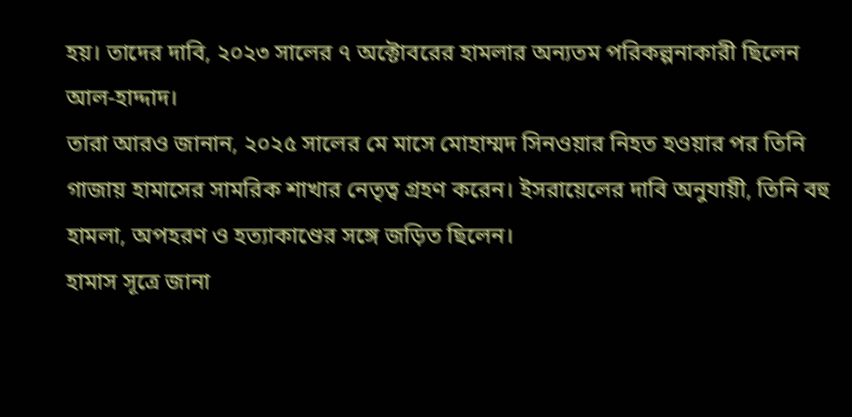হয়। তাদের দাবি, ২০২৩ সালের ৭ অক্টোবরের হামলার অন্যতম পরিকল্পনাকারী ছিলেন আল-হাদ্দাদ।
তারা আরও জানান, ২০২৫ সালের মে মাসে মোহাম্মদ সিনওয়ার নিহত হওয়ার পর তিনি গাজায় হামাসের সামরিক শাখার নেতৃত্ব গ্রহণ করেন। ইসরায়েলের দাবি অনুযায়ী, তিনি বহু হামলা, অপহরণ ও হত্যাকাণ্ডের সঙ্গে জড়িত ছিলেন।
হামাস সূত্রে জানা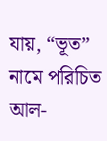যায়, “ভূত” নামে পরিচিত আল-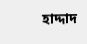হাদ্দাদ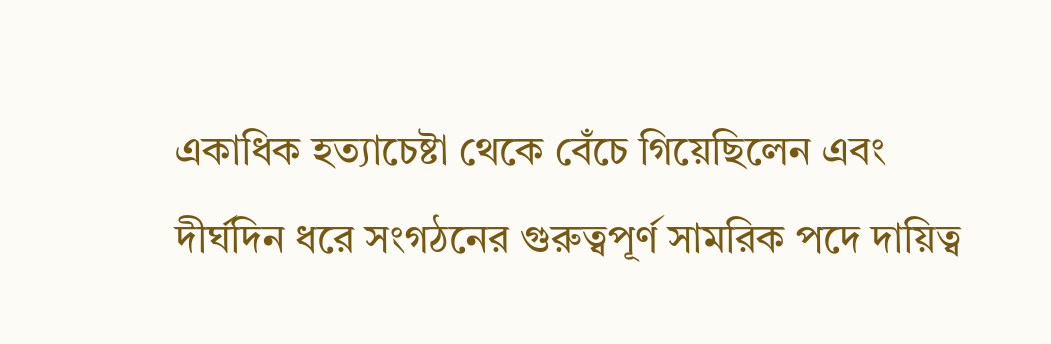একাধিক হত্যাচেষ্টা থেকে বেঁচে গিয়েছিলেন এবং দীর্ঘদিন ধরে সংগঠনের গুরুত্বপূর্ণ সামরিক পদে দায়িত্ব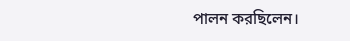পালন করছিলেন।